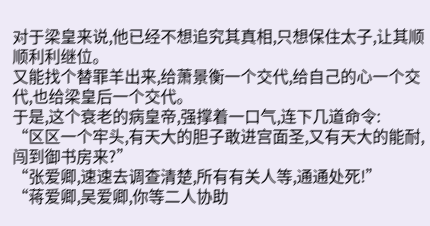对于梁皇来说,他已经不想追究其真相,只想保住太子,让其顺顺利利继位。
又能找个替罪羊出来,给萧景衡一个交代,给自己的心一个交代,也给梁皇后一个交代。
于是,这个衰老的病皇帝,强撑着一口气,连下几道命令:
“区区一个牢头,有天大的胆子敢进宫面圣,又有天大的能耐,闯到御书房来?”
“张爱卿,速速去调查清楚,所有有关人等,通通处死!”
“蒋爱卿,吴爱卿,你等二人协助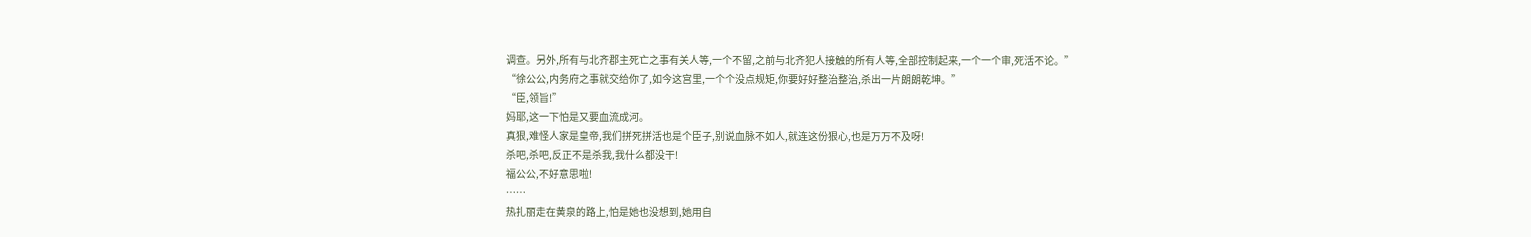调查。另外,所有与北齐郡主死亡之事有关人等,一个不留,之前与北齐犯人接触的所有人等,全部控制起来,一个一个审,死活不论。”
“徐公公,内务府之事就交给你了,如今这宫里,一个个没点规矩,你要好好整治整治,杀出一片朗朗乾坤。”
“臣,领旨!”
妈耶,这一下怕是又要血流成河。
真狠,难怪人家是皇帝,我们拼死拼活也是个臣子,别说血脉不如人,就连这份狠心,也是万万不及呀!
杀吧,杀吧,反正不是杀我,我什么都没干!
福公公,不好意思啦!
……
热扎丽走在黄泉的路上,怕是她也没想到,她用自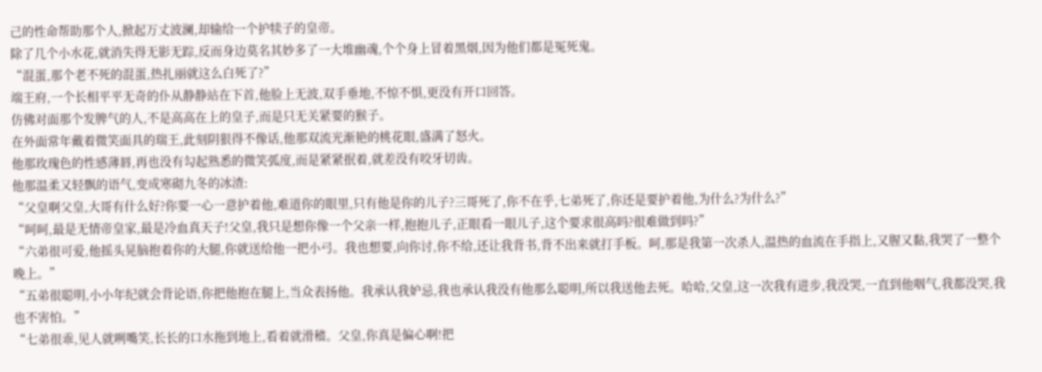己的性命帮助那个人,掀起万丈波澜,却输给一个护犊子的皇帝。
除了几个小水花,就消失得无影无踪,反而身边莫名其妙多了一大堆幽魂,个个身上冒着黑烟,因为他们都是冤死鬼。
“混蛋,那个老不死的混蛋,热扎丽就这么白死了?”
端王府,一个长相平平无奇的仆从静静站在下首,他脸上无波,双手垂地,不惊不惧,更没有开口回答。
仿佛对面那个发脾气的人,不是高高在上的皇子,而是只无关紧要的猴子。
在外面常年戴着微笑面具的瑞王,此刻阴狠得不像话,他那双流光渐艳的桃花眼,盛满了怒火。
他那玫瑰色的性感薄唇,再也没有勾起熟悉的微笑弧度,而是紧紧抿着,就差没有咬牙切齿。
他那温柔又轻飘的语气,变成寒砌九冬的冰渣:
“父皇啊父皇,大哥有什么好?你要一心一意护着他,难道你的眼里,只有他是你的儿子?三哥死了,你不在乎,七弟死了,你还是要护着他,为什么?为什么?”
“呵呵,最是无情帝皇家,最是冷血真天子!父皇,我只是想你像一个父亲一样,抱抱儿子,正眼看一眼儿子,这个要求很高吗?很难做到吗?”
“六弟很可爱,他摇头晃脑抱着你的大腿,你就送给他一把小弓。我也想要,向你讨,你不给,还让我背书,背不出来就打手板。呵,那是我第一次杀人,温热的血流在手指上,又腥又黏,我哭了一整个晚上。”
“五弟很聪明,小小年纪就会背论语,你把他抱在腿上,当众表扬他。我承认我妒忌,我也承认我没有他那么聪明,所以我送他去死。哈哈,父皇,这一次我有进步,我没哭,一直到他咽气,我都没哭,我也不害怕。”
“七弟很乖,见人就咧嘴笑,长长的口水拖到地上,看着就滑稽。父皇,你真是偏心啊!把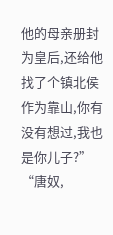他的母亲册封为皇后,还给他找了个镇北侯作为靠山,你有没有想过,我也是你儿子?”
“唐奴,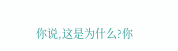你说,这是为什么?你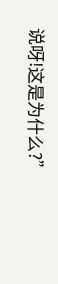说呀!这是为什么?”